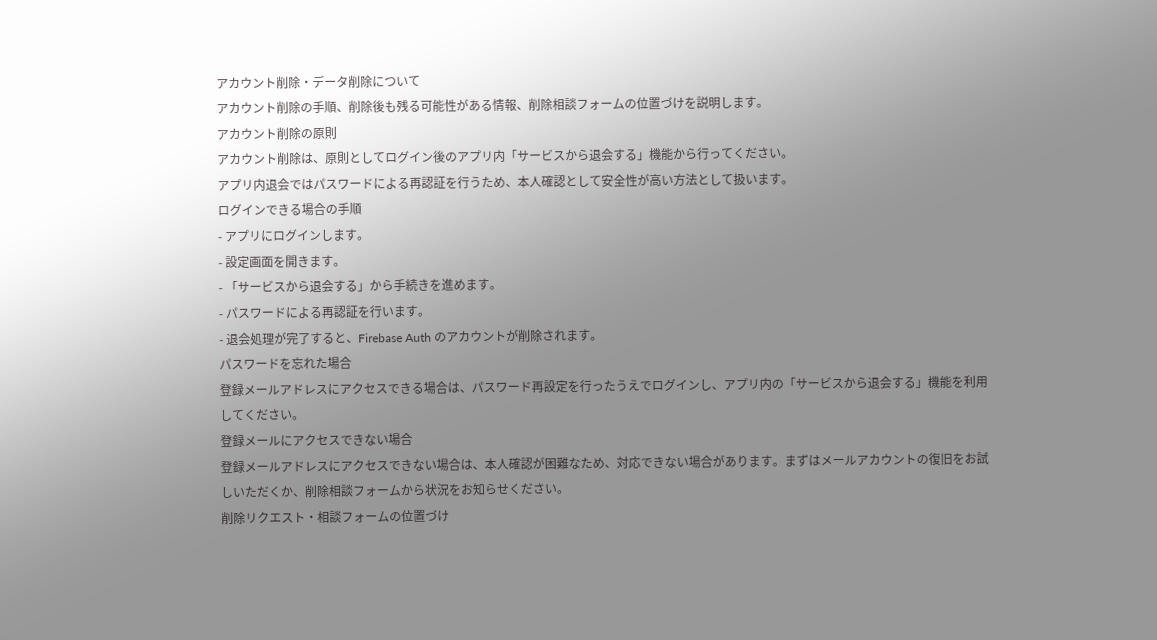アカウント削除・データ削除について
アカウント削除の手順、削除後も残る可能性がある情報、削除相談フォームの位置づけを説明します。
アカウント削除の原則
アカウント削除は、原則としてログイン後のアプリ内「サービスから退会する」機能から行ってください。
アプリ内退会ではパスワードによる再認証を行うため、本人確認として安全性が高い方法として扱います。
ログインできる場合の手順
- アプリにログインします。
- 設定画面を開きます。
- 「サービスから退会する」から手続きを進めます。
- パスワードによる再認証を行います。
- 退会処理が完了すると、Firebase Auth のアカウントが削除されます。
パスワードを忘れた場合
登録メールアドレスにアクセスできる場合は、パスワード再設定を行ったうえでログインし、アプリ内の「サービスから退会する」機能を利用してください。
登録メールにアクセスできない場合
登録メールアドレスにアクセスできない場合は、本人確認が困難なため、対応できない場合があります。まずはメールアカウントの復旧をお試しいただくか、削除相談フォームから状況をお知らせください。
削除リクエスト・相談フォームの位置づけ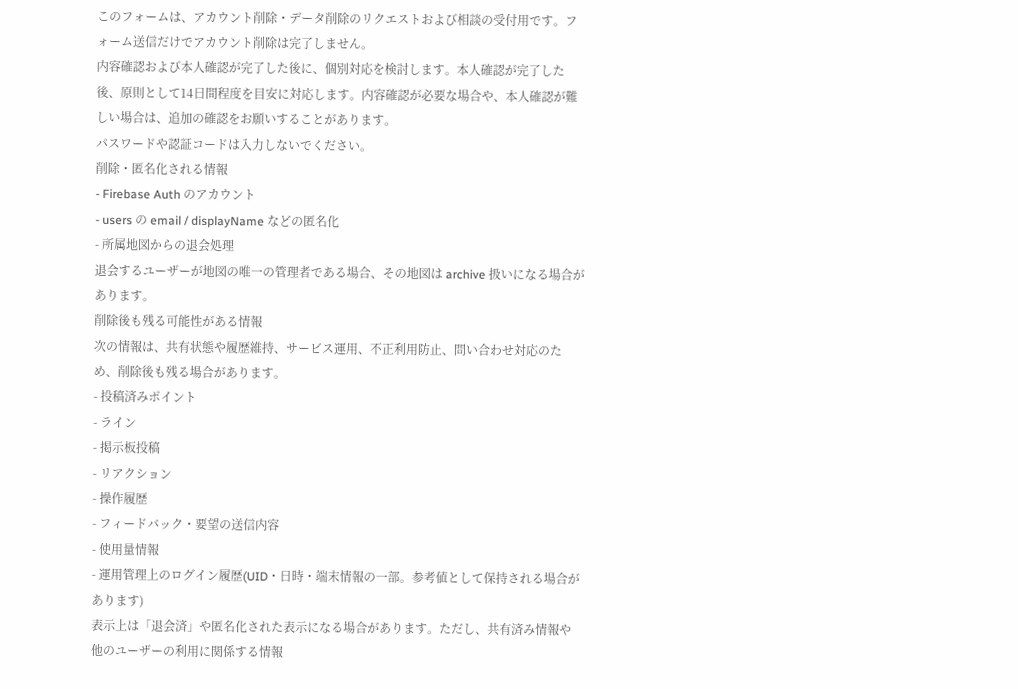このフォームは、アカウント削除・データ削除のリクエストおよび相談の受付用です。フォーム送信だけでアカウント削除は完了しません。
内容確認および本人確認が完了した後に、個別対応を検討します。本人確認が完了した後、原則として14日間程度を目安に対応します。内容確認が必要な場合や、本人確認が難しい場合は、追加の確認をお願いすることがあります。
パスワードや認証コードは入力しないでください。
削除・匿名化される情報
- Firebase Auth のアカウント
- users の email / displayName などの匿名化
- 所属地図からの退会処理
退会するユーザーが地図の唯一の管理者である場合、その地図は archive 扱いになる場合があります。
削除後も残る可能性がある情報
次の情報は、共有状態や履歴維持、サービス運用、不正利用防止、問い合わせ対応のため、削除後も残る場合があります。
- 投稿済みポイント
- ライン
- 掲示板投稿
- リアクション
- 操作履歴
- フィードバック・要望の送信内容
- 使用量情報
- 運用管理上のログイン履歴(UID・日時・端末情報の一部。参考値として保持される場合があります)
表示上は「退会済」や匿名化された表示になる場合があります。ただし、共有済み情報や他のユーザーの利用に関係する情報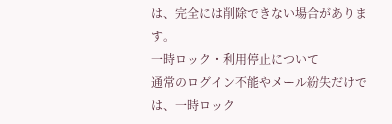は、完全には削除できない場合があります。
一時ロック・利用停止について
通常のログイン不能やメール紛失だけでは、一時ロック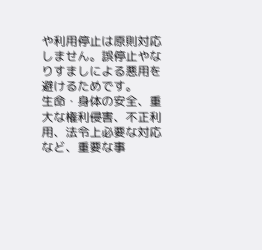や利用停止は原則対応しません。誤停止やなりすましによる悪用を避けるためです。
生命・身体の安全、重大な権利侵害、不正利用、法令上必要な対応など、重要な事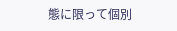態に限って個別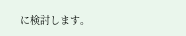に検討します。